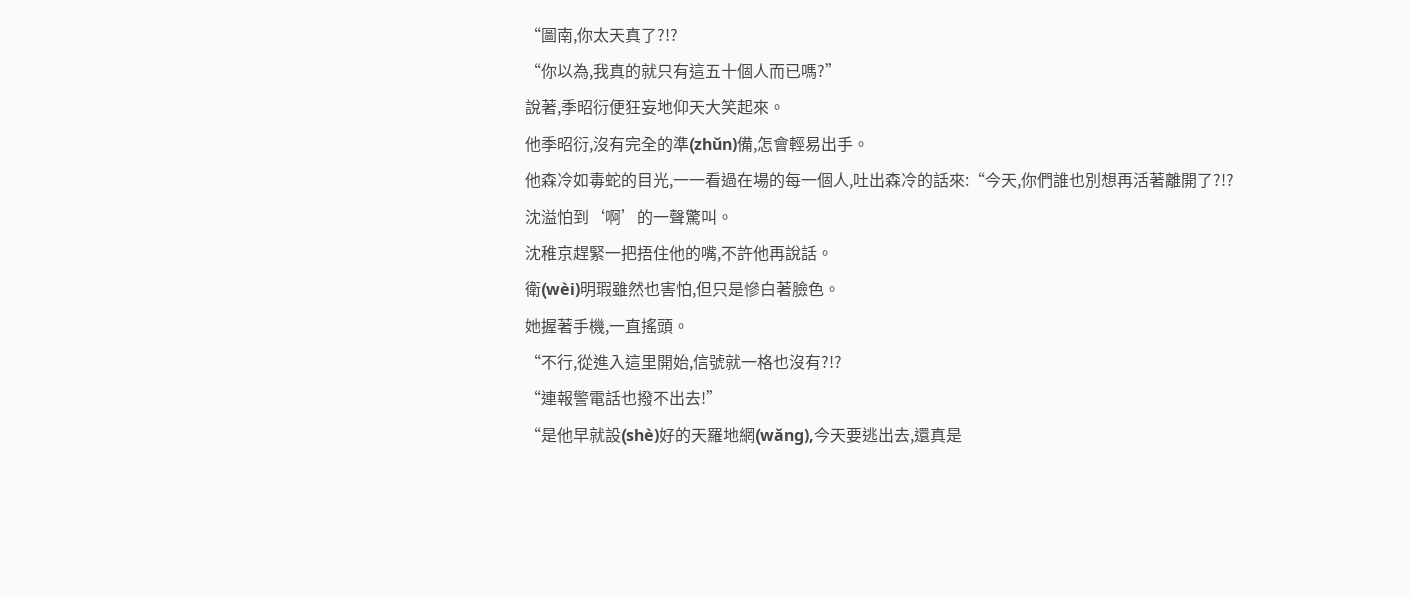“圖南,你太天真了?!?
“你以為,我真的就只有這五十個人而已嗎?”
說著,季昭衍便狂妄地仰天大笑起來。
他季昭衍,沒有完全的準(zhǔn)備,怎會輕易出手。
他森冷如毒蛇的目光,一一看過在場的每一個人,吐出森冷的話來:“今天,你們誰也別想再活著離開了?!?
沈溢怕到‘啊’的一聲驚叫。
沈稚京趕緊一把捂住他的嘴,不許他再說話。
衛(wèi)明瑕雖然也害怕,但只是慘白著臉色。
她握著手機,一直搖頭。
“不行,從進入這里開始,信號就一格也沒有?!?
“連報警電話也撥不出去!”
“是他早就設(shè)好的天羅地網(wǎng),今天要逃出去,還真是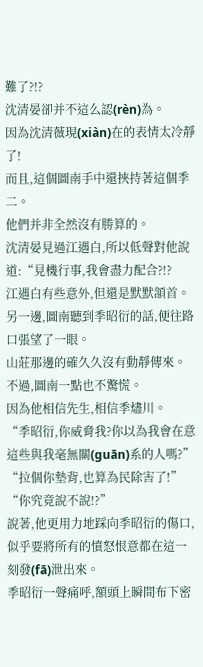難了?!?
沈清晏卻并不這么認(rèn)為。
因為沈清薇現(xiàn)在的表情太冷靜了!
而且,這個圖南手中還挾持著這個季二。
他們并非全然沒有勝算的。
沈清晏見過江遇白,所以低聲對他說道:“見機行事,我會盡力配合?!?
江遇白有些意外,但還是默默頷首。
另一邊,圖南聽到季昭衍的話,便往路口張望了一眼。
山莊那邊的確久久沒有動靜傳來。
不過,圖南一點也不驚慌。
因為他相信先生,相信季燼川。
“季昭衍,你威脅我?你以為我會在意這些與我毫無關(guān)系的人嗎?”
“拉個你墊背,也算為民除害了!”
“你究竟說不說!?”
說著,他更用力地踩向季昭衍的傷口,似乎要將所有的憤怒恨意都在這一刻發(fā)泄出來。
季昭衍一聲痛呼,額頭上瞬間布下密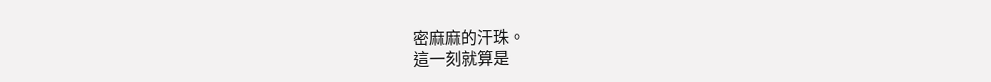密麻麻的汗珠。
這一刻就算是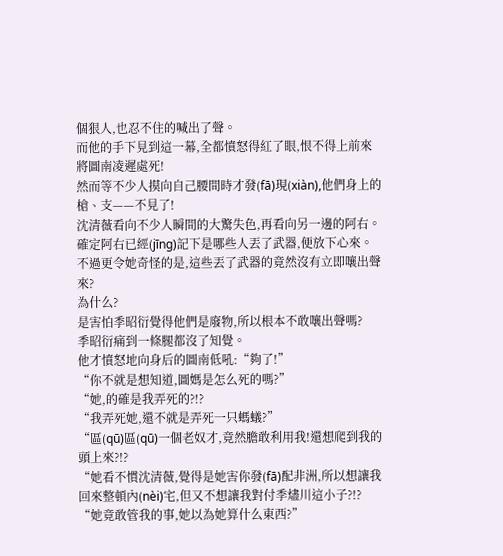個狠人,也忍不住的喊出了聲。
而他的手下見到這一幕,全都憤怒得紅了眼,恨不得上前來將圖南凌遲處死!
然而等不少人摸向自己腰間時才發(fā)現(xiàn),他們身上的槍、支——不見了!
沈清薇看向不少人瞬間的大驚失色,再看向另一邊的阿右。
確定阿右已經(jīng)記下是哪些人丟了武器,便放下心來。
不過更令她奇怪的是,這些丟了武器的竟然沒有立即嚷出聲來?
為什么?
是害怕季昭衍覺得他們是廢物,所以根本不敢嚷出聲嗎?
季昭衍痛到一條腿都沒了知覺。
他才憤怒地向身后的圖南低吼:“夠了!”
“你不就是想知道,圖媽是怎么死的嗎?”
“她,的確是我弄死的?!?
“我弄死她,還不就是弄死一只螞蟻?”
“區(qū)區(qū)一個老奴才,竟然膽敢利用我!還想爬到我的頭上來?!?
“她看不慣沈清薇,覺得是她害你發(fā)配非洲,所以想讓我回來整頓內(nèi)宅,但又不想讓我對付季燼川這小子?!?
“她竟敢管我的事,她以為她算什么東西?”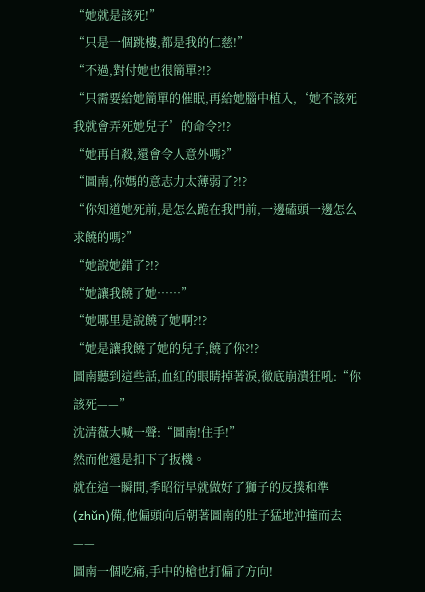“她就是該死!”
“只是一個跳樓,都是我的仁慈!”
“不過,對付她也很簡單?!?
“只需要給她簡單的催眠,再給她腦中植入,‘她不該死我就會弄死她兒子’的命令?!?
“她再自殺,還會令人意外嗎?”
“圖南,你媽的意志力太薄弱了?!?
“你知道她死前,是怎么跪在我門前,一邊磕頭一邊怎么求饒的嗎?”
“她說她錯了?!?
“她讓我饒了她……”
“她哪里是說饒了她啊?!?
“她是讓我饒了她的兒子,饒了你?!?
圖南聽到這些話,血紅的眼睛掉著淚,徹底崩潰狂吼:“你該死——”
沈清薇大喊一聲:“圖南!住手!”
然而他還是扣下了扳機。
就在這一瞬間,季昭衍早就做好了獅子的反撲和準(zhǔn)備,他偏頭向后朝著圖南的肚子猛地沖撞而去——
圖南一個吃痛,手中的槍也打偏了方向!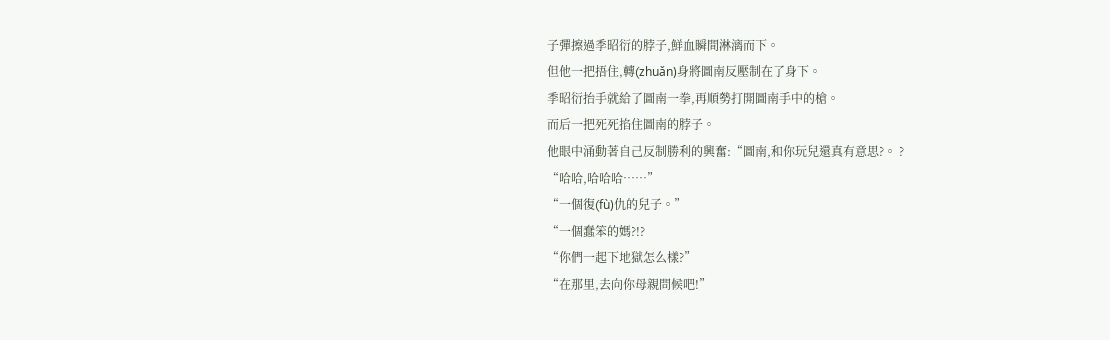子彈擦過季昭衍的脖子,鮮血瞬間淋漓而下。
但他一把捂住,轉(zhuǎn)身將圖南反壓制在了身下。
季昭衍抬手就給了圖南一拳,再順勢打開圖南手中的槍。
而后一把死死掐住圖南的脖子。
他眼中涌動著自己反制勝利的興奮:“圖南,和你玩兒還真有意思?。 ?
“哈哈,哈哈哈……”
“一個復(fù)仇的兒子。”
“一個蠢笨的媽?!?
“你們一起下地獄怎么樣?”
“在那里,去向你母親問候吧!”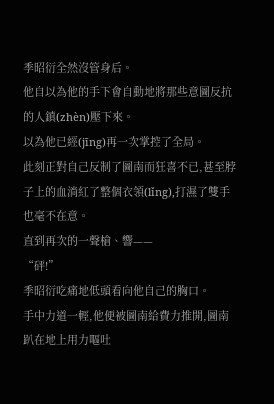季昭衍全然沒管身后。
他自以為他的手下會自動地將那些意圖反抗的人鎮(zhèn)壓下來。
以為他已經(jīng)再一次掌控了全局。
此刻正對自己反制了圖南而狂喜不已,甚至脖子上的血淌紅了整個衣領(lǐng),打濕了雙手也毫不在意。
直到再次的一聲槍、響——
“砰!”
季昭衍吃痛地低頭看向他自己的胸口。
手中力道一輕,他便被圖南給費力推開,圖南趴在地上用力嘔吐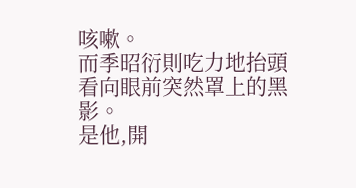咳嗽。
而季昭衍則吃力地抬頭看向眼前突然罩上的黑影。
是他,開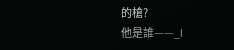的槍?
他是誰——_l